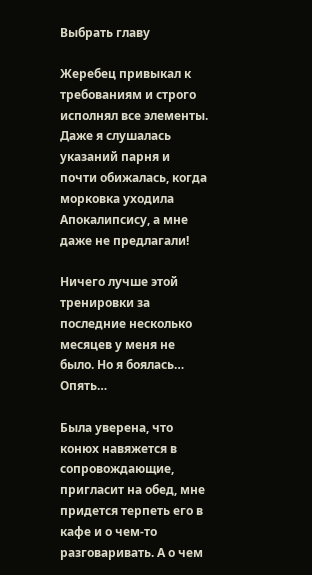Выбрать главу

Жеребец привыкал к требованиям и строго исполнял все элементы. Даже я слушалась указаний парня и почти обижалась, когда морковка уходила Апокалипсису, а мне даже не предлагали!

Ничего лучше этой тренировки за последние несколько месяцев у меня не было. Но я боялась… Опять…

Была уверена, что конюх навяжется в сопровождающие, пригласит на обед, мне придется терпеть его в кафе и о чем-то разговаривать. А о чем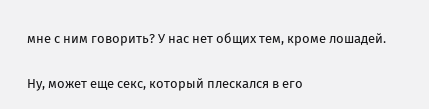мне с ним говорить? У нас нет общих тем, кроме лошадей.

Ну, может еще секс, который плескался в его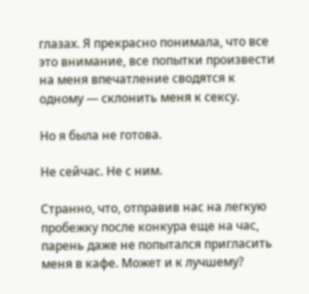глазах. Я прекрасно понимала, что все это внимание, все попытки произвести на меня впечатление сводятся к одному — склонить меня к сексу.

Но я была не готова.

Не сейчас. Не с ним.

Странно, что, отправив нас на легкую пробежку после конкура еще на час, парень даже не попытался пригласить меня в кафе. Может и к лучшему?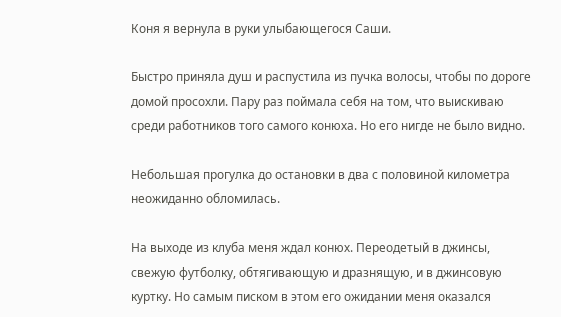Коня я вернула в руки улыбающегося Саши.

Быстро приняла душ и распустила из пучка волосы, чтобы по дороге домой просохли. Пару раз поймала себя на том, что выискиваю среди работников того самого конюха. Но его нигде не было видно.

Небольшая прогулка до остановки в два с половиной километра неожиданно обломилась.

На выходе из клуба меня ждал конюх. Переодетый в джинсы, свежую футболку, обтягивающую и дразнящую, и в джинсовую куртку. Но самым писком в этом его ожидании меня оказался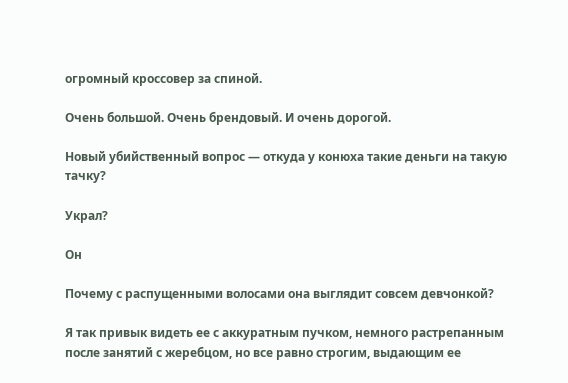огромный кроссовер за спиной.

Очень большой. Очень брендовый. И очень дорогой.

Новый убийственный вопрос — откуда у конюха такие деньги на такую тачку?

Украл?

Он

Почему с распущенными волосами она выглядит совсем девчонкой?

Я так привык видеть ее с аккуратным пучком, немного растрепанным после занятий с жеребцом, но все равно строгим, выдающим ее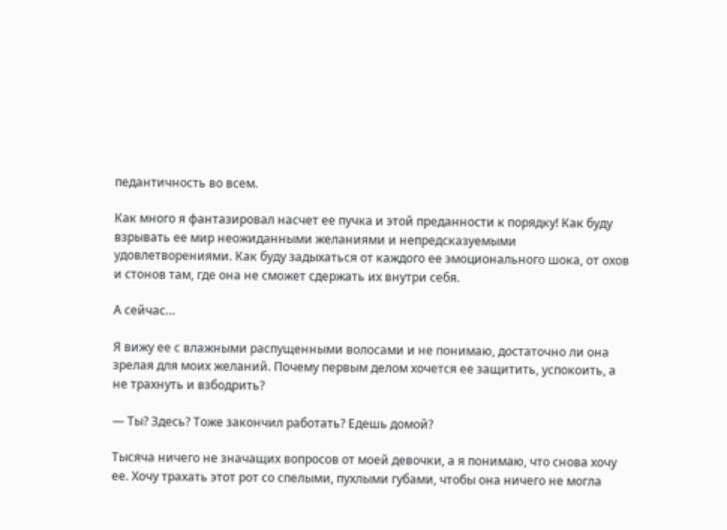педантичность во всем.

Как много я фантазировал насчет ее пучка и этой преданности к порядку! Как буду взрывать ее мир неожиданными желаниями и непредсказуемыми удовлетворениями. Как буду задыхаться от каждого ее эмоционального шока, от охов и стонов там, где она не сможет сдержать их внутри себя.

А сейчас…

Я вижу ее с влажными распущенными волосами и не понимаю, достаточно ли она зрелая для моих желаний. Почему первым делом хочется ее защитить, успокоить, а не трахнуть и взбодрить?

— Ты? Здесь? Тоже закончил работать? Едешь домой?

Тысяча ничего не значащих вопросов от моей девочки, а я понимаю, что снова хочу ее. Хочу трахать этот рот со спелыми, пухлыми губами, чтобы она ничего не могла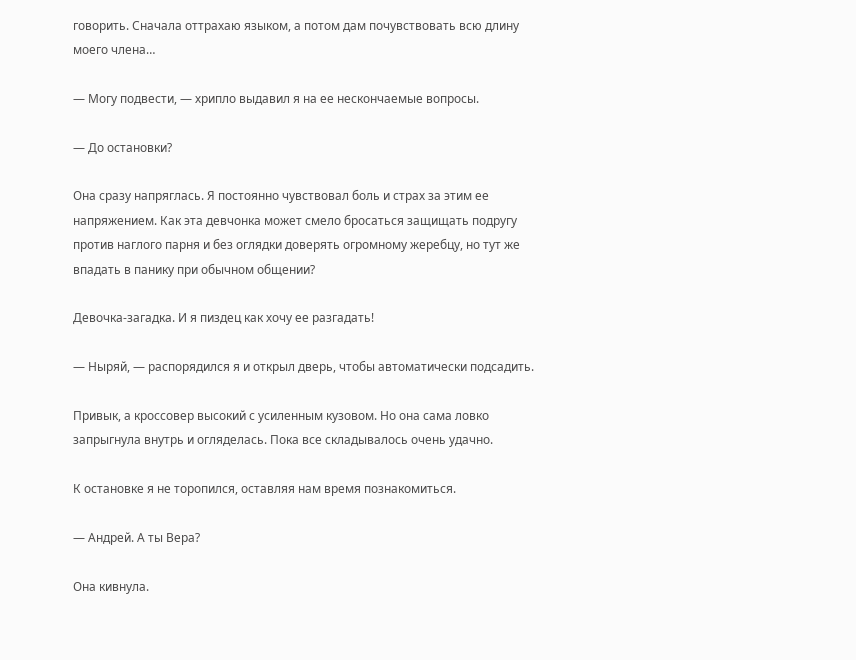говорить. Сначала оттрахаю языком, а потом дам почувствовать всю длину моего члена…

— Могу подвести, — хрипло выдавил я на ее нескончаемые вопросы.

— До остановки?

Она сразу напряглась. Я постоянно чувствовал боль и страх за этим ее напряжением. Как эта девчонка может смело бросаться защищать подругу против наглого парня и без оглядки доверять огромному жеребцу, но тут же впадать в панику при обычном общении?

Девочка-загадка. И я пиздец как хочу ее разгадать!

— Ныряй, — распорядился я и открыл дверь, чтобы автоматически подсадить.

Привык, а кроссовер высокий с усиленным кузовом. Но она сама ловко запрыгнула внутрь и огляделась. Пока все складывалось очень удачно.

К остановке я не торопился, оставляя нам время познакомиться.

— Андрей. А ты Вера?

Она кивнула.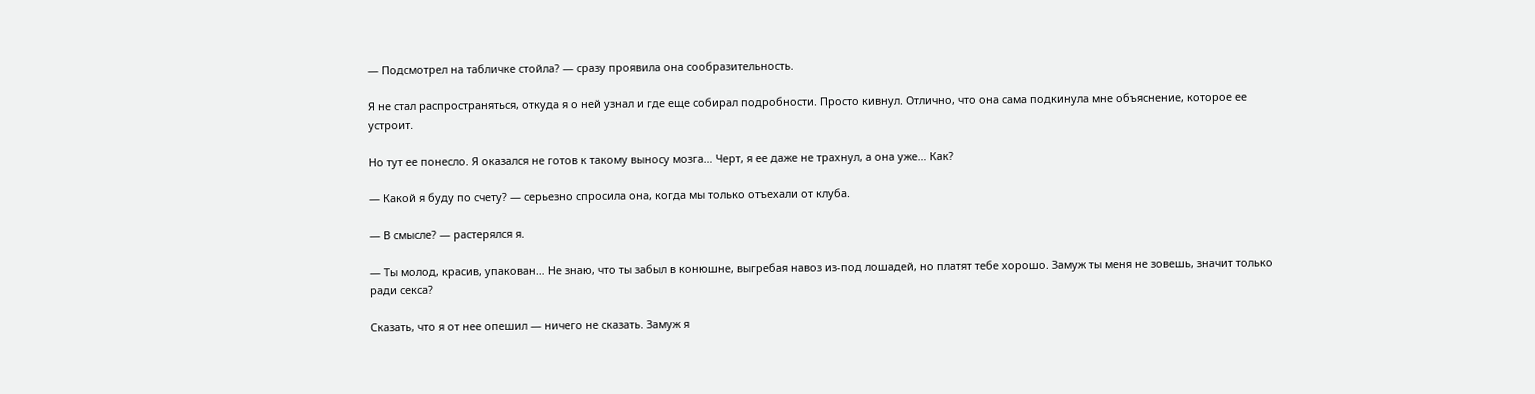— Подсмотрел на табличке стойла? — сразу проявила она сообразительность.

Я не стал распространяться, откуда я о ней узнал и где еще собирал подробности. Просто кивнул. Отлично, что она сама подкинула мне объяснение, которое ее устроит.

Но тут ее понесло. Я оказался не готов к такому выносу мозга… Черт, я ее даже не трахнул, а она уже… Как?

— Какой я буду по счету? — серьезно спросила она, когда мы только отъехали от клуба.

— В смысле? — растерялся я.

— Ты молод, красив, упакован… Не знаю, что ты забыл в конюшне, выгребая навоз из-под лошадей, но платят тебе хорошо. Замуж ты меня не зовешь, значит только ради секса?

Сказать, что я от нее опешил — ничего не сказать. Замуж я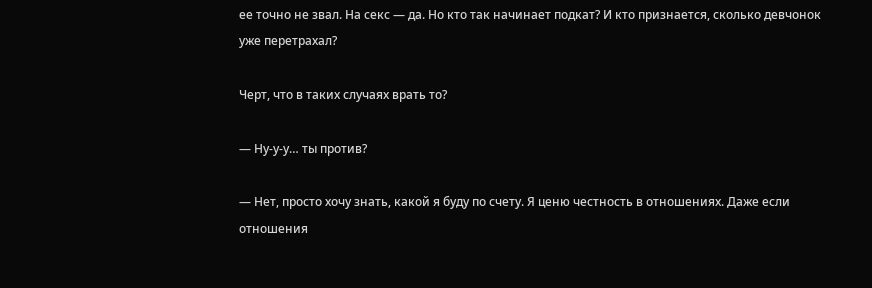ее точно не звал. На секс — да. Но кто так начинает подкат? И кто признается, сколько девчонок уже перетрахал?

Черт, что в таких случаях врать то?

— Ну-у-у… ты против?

— Нет, просто хочу знать, какой я буду по счету. Я ценю честность в отношениях. Даже если отношения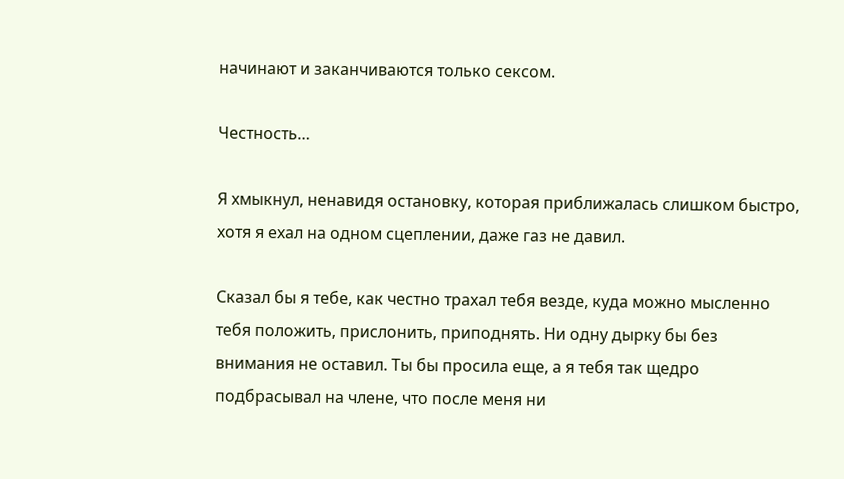начинают и заканчиваются только сексом.

Честность…

Я хмыкнул, ненавидя остановку, которая приближалась слишком быстро, хотя я ехал на одном сцеплении, даже газ не давил.

Сказал бы я тебе, как честно трахал тебя везде, куда можно мысленно тебя положить, прислонить, приподнять. Ни одну дырку бы без внимания не оставил. Ты бы просила еще, а я тебя так щедро подбрасывал на члене, что после меня ни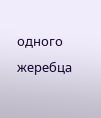одного жеребца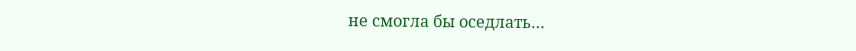не смогла бы оседлать…